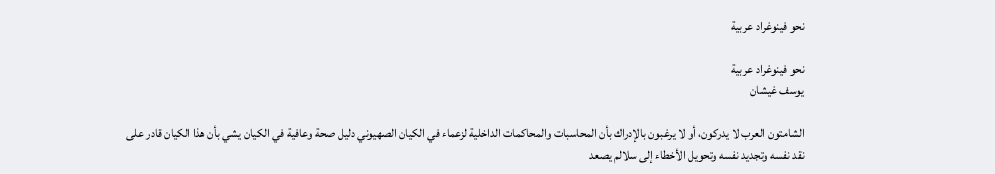نحو فينوغراد عربية

نحو فينوغراد عربية
يوسف غيشان

الشامتون العرب لا يدركون، أو لا يرغبون بالإدراك بأن المحاسبات والمحاكمات الداخلية لزعماء في الكيان الصهيوني دليل صحة وعافية في الكيان يشي بأن هذا الكيان قادر على نقد نفسه وتجديد نفسه وتحويل الأخطاء إلى سلالم يصعد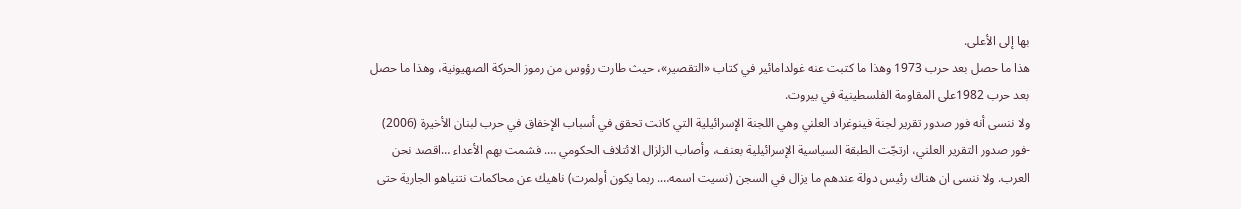بها إلى الأعلى.
هذا ما حصل بعد حرب 1973 وهذا ما كتبت عنه غولدامائير في كتاب «التقصير»، حيث طارت رؤوس من رموز الحركة الصهيونية، وهذا ما حصل بعد حرب 1982على المقاومة الفلسطينية في بيروت.
ولا ننسى أنه فور صدور تقرير لجنة فينوغراد العلني وهي اللجنة الإسرائيلية التي كانت تحقق في أسباب الإخفاق في حرب لبنان الأخيرة (2006) -فور صدور التقرير العلني، ارتجّت الطبقة السياسية الإسرائيلية بعنف، وأصاب الزلزال الائتلاف الحكومي …. فشمت بهم الأعداء …اقصد نحن العرب. ولا ننسى ان هناك رئيس دولة عندهم ما يزال في السجن (نسيت اسمه…. ربما يكون أولمرت) ناهيك عن محاكمات نتنياهو الجارية حتى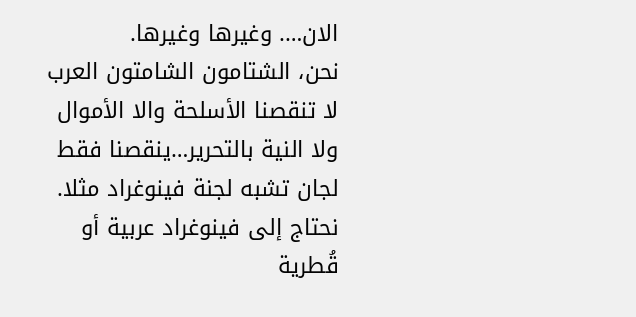الان…. وغيرها وغيرها.
نحن، الشتامون الشامتون العرب لا تنقصنا الأسلحة والا الأموال ولا النية بالتحرير…ينقصنا فقط لجان تشبه لجنة فينوغراد مثلا.
نحتاج إلى فينوغراد عربية أو قُطرية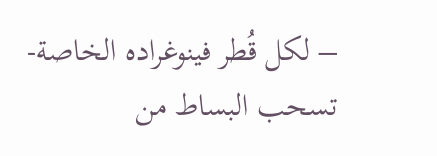– لكل قُطر فينوغراده الخاصة-تسحب البساط من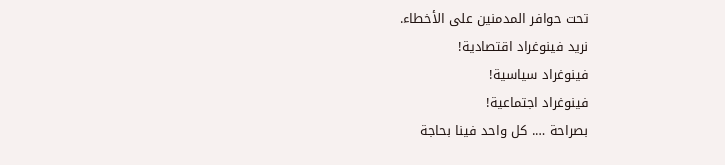تحت حوافر المدمنين على الأخطاء.
نريد فينوغراد اقتصادية!
فينوغراد سياسية!
فينوغراد اجتماعية!
بصراحة …. كل واحد فينا بحاجة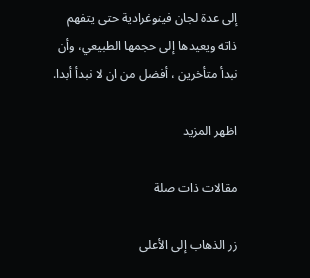إلى عدة لجان فينوغرادية حتى يتفهم ذاته ويعيدها إلى حجمها الطبيعي، وأن نبدأ متأخرين ، أفضل من ان لا نبدأ أبدا.

اظهر المزيد

مقالات ذات صلة

زر الذهاب إلى الأعلى